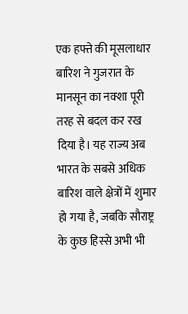एक हफ्ते की मूसलाधार बारिश ने गुजरात के मानसून का नक्शा पूरी तरह से बदल कर रख दिया है। यह राज्य अब भारत के सबसे अधिक बारिश वाले क्षेत्रों में शुमार हो गया है, जबकि सौराष्ट्र के कुछ हिस्से अभी भी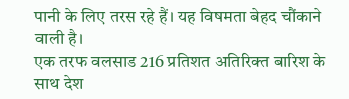पानी के लिए तरस रहे हैं। यह विषमता बेहद चौंकाने वाली है।
एक तरफ वलसाड 216 प्रतिशत अतिरिक्त बारिश के साथ देश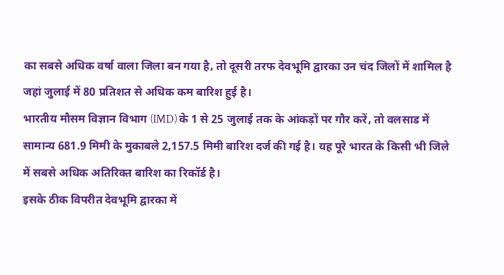का सबसे अधिक वर्षा वाला जिला बन गया है, तो दूसरी तरफ देवभूमि द्वारका उन चंद जिलों में शामिल है जहां जुलाई में 80 प्रतिशत से अधिक कम बारिश हुई है।
भारतीय मौसम विज्ञान विभाग (IMD) के 1 से 25 जुलाई तक के आंकड़ों पर गौर करें, तो वलसाड में सामान्य 681.9 मिमी के मुकाबले 2,157.5 मिमी बारिश दर्ज की गई है। यह पूरे भारत के किसी भी जिले में सबसे अधिक अतिरिक्त बारिश का रिकॉर्ड है।
इसके ठीक विपरीत देवभूमि द्वारका में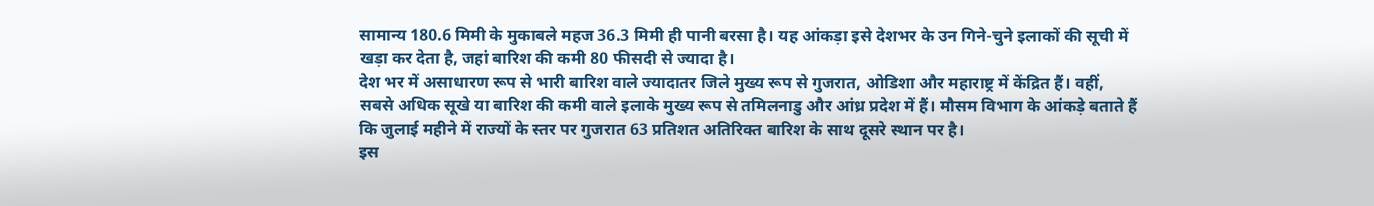सामान्य 180.6 मिमी के मुकाबले महज 36.3 मिमी ही पानी बरसा है। यह आंकड़ा इसे देशभर के उन गिने-चुने इलाकों की सूची में खड़ा कर देता है, जहां बारिश की कमी 80 फीसदी से ज्यादा है।
देश भर में असाधारण रूप से भारी बारिश वाले ज्यादातर जिले मुख्य रूप से गुजरात, ओडिशा और महाराष्ट्र में केंद्रित हैं। वहीं, सबसे अधिक सूखे या बारिश की कमी वाले इलाके मुख्य रूप से तमिलनाडु और आंध्र प्रदेश में हैं। मौसम विभाग के आंकड़े बताते हैं कि जुलाई महीने में राज्यों के स्तर पर गुजरात 63 प्रतिशत अतिरिक्त बारिश के साथ दूसरे स्थान पर है।
इस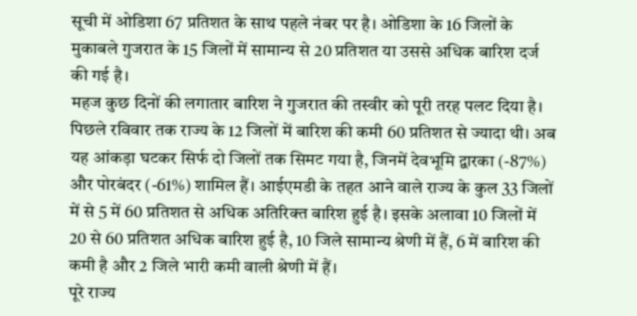सूची में ओडिशा 67 प्रतिशत के साथ पहले नंबर पर है। ओडिशा के 16 जिलों के मुकाबले गुजरात के 15 जिलों में सामान्य से 20 प्रतिशत या उससे अधिक बारिश दर्ज की गई है।
महज कुछ दिनों की लगातार बारिश ने गुजरात की तस्वीर को पूरी तरह पलट दिया है। पिछले रविवार तक राज्य के 12 जिलों में बारिश की कमी 60 प्रतिशत से ज्यादा थी। अब यह आंकड़ा घटकर सिर्फ दो जिलों तक सिमट गया है, जिनमें देवभूमि द्वारका (-87%) और पोरबंदर (-61%) शामिल हैं। आईएमडी के तहत आने वाले राज्य के कुल 33 जिलों में से 5 में 60 प्रतिशत से अधिक अतिरिक्त बारिश हुई है। इसके अलावा 10 जिलों में 20 से 60 प्रतिशत अधिक बारिश हुई है, 10 जिले सामान्य श्रेणी में हैं, 6 में बारिश की कमी है और 2 जिले भारी कमी वाली श्रेणी में हैं।
पूरे राज्य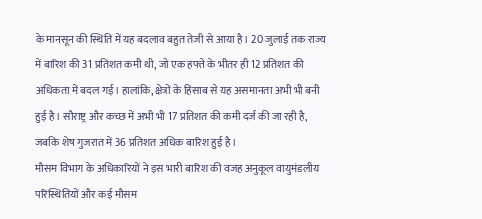के मानसून की स्थिति में यह बदलाव बहुत तेजी से आया है। 20 जुलाई तक राज्य में बारिश की 31 प्रतिशत कमी थी, जो एक हफ्ते के भीतर ही 12 प्रतिशत की अधिकता में बदल गई। हालांकि, क्षेत्रों के हिसाब से यह असमानता अभी भी बनी हुई है। सौराष्ट्र और कच्छ में अभी भी 17 प्रतिशत की कमी दर्ज की जा रही है, जबकि शेष गुजरात में 36 प्रतिशत अधिक बारिश हुई है।
मौसम विभाग के अधिकारियों ने इस भारी बारिश की वजह अनुकूल वायुमंडलीय परिस्थितियों और कई मौसम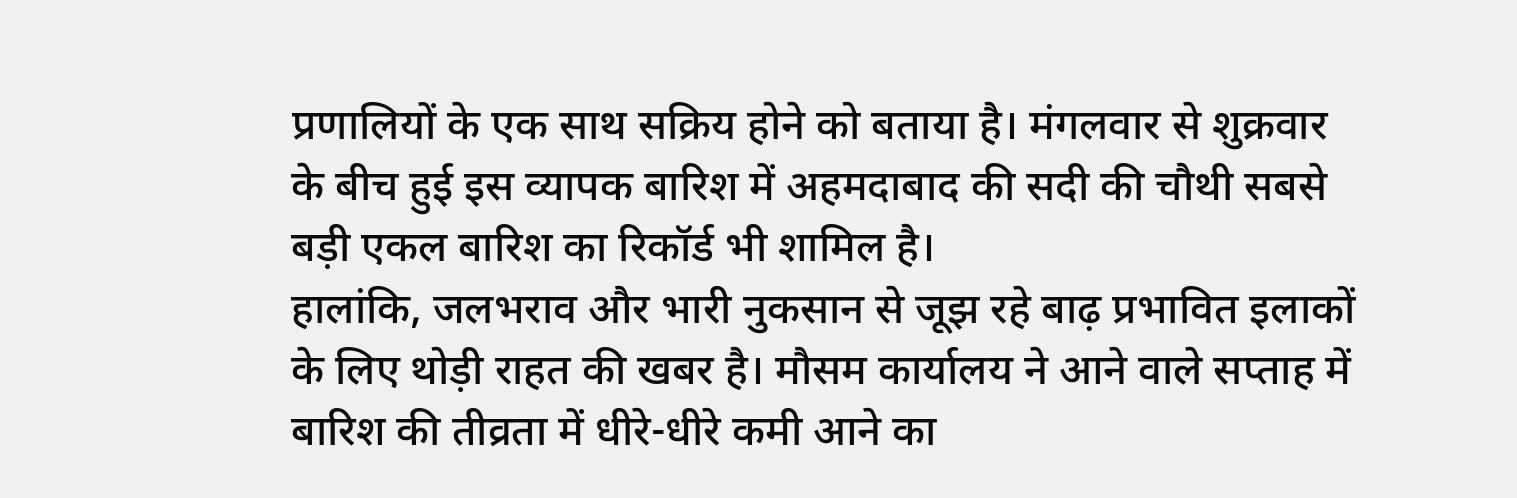प्रणालियों के एक साथ सक्रिय होने को बताया है। मंगलवार से शुक्रवार के बीच हुई इस व्यापक बारिश में अहमदाबाद की सदी की चौथी सबसे बड़ी एकल बारिश का रिकॉर्ड भी शामिल है।
हालांकि, जलभराव और भारी नुकसान से जूझ रहे बाढ़ प्रभावित इलाकों के लिए थोड़ी राहत की खबर है। मौसम कार्यालय ने आने वाले सप्ताह में बारिश की तीव्रता में धीरे-धीरे कमी आने का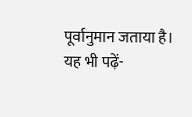पूर्वानुमान जताया है।
यह भी पढ़ें-